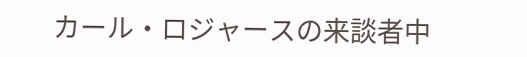カール・ロジャースの来談者中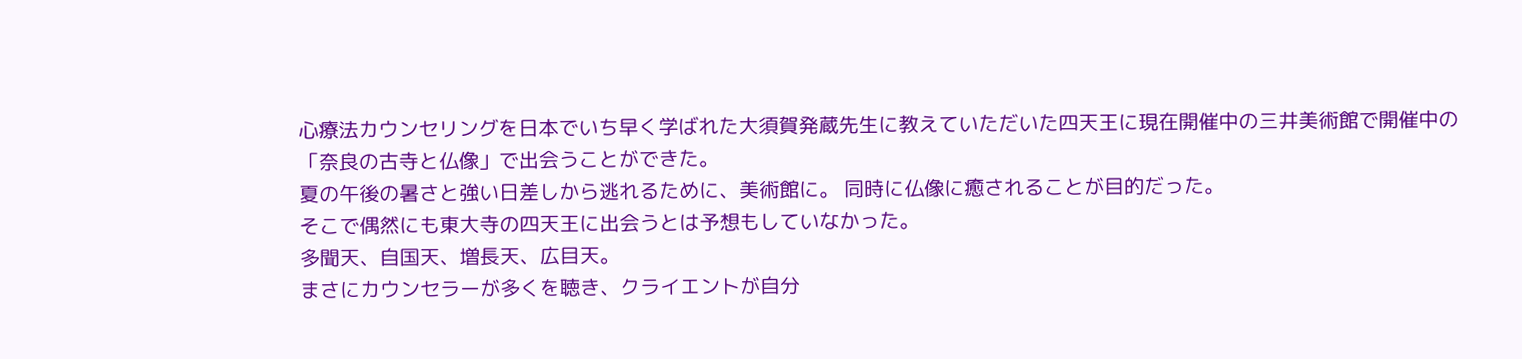心療法カウンセリングを日本でいち早く学ばれた大須賀発蔵先生に教えていただいた四天王に現在開催中の三井美術館で開催中の「奈良の古寺と仏像」で出会うことができた。
夏の午後の暑さと強い日差しから逃れるために、美術館に。 同時に仏像に癒されることが目的だった。
そこで偶然にも東大寺の四天王に出会うとは予想もしていなかった。
多聞天、自国天、増長天、広目天。
まさにカウンセラーが多くを聴き、クライエントが自分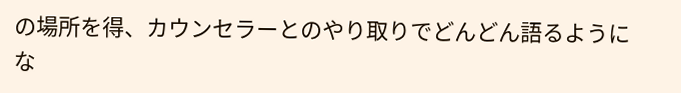の場所を得、カウンセラーとのやり取りでどんどん語るようにな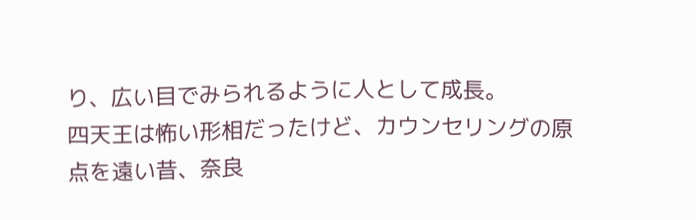り、広い目でみられるように人として成長。
四天王は怖い形相だったけど、カウンセリングの原点を遠い昔、奈良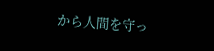から人間を守っ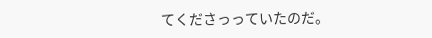てくださっっていたのだ。